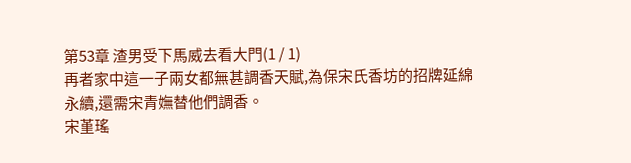第53章 渣男受下馬威去看大門(1 / 1)
再者家中這一子兩女都無甚調香天賦,為保宋氏香坊的招牌延綿永續,還需宋青嫵替他們調香。
宋堇瑤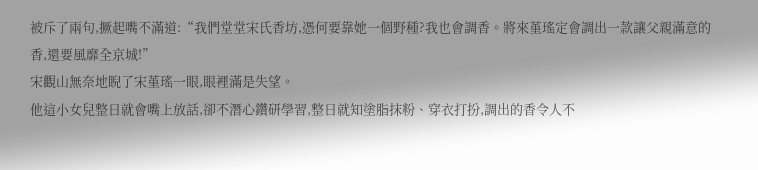被斥了兩句,撅起嘴不滿道:“我們堂堂宋氏香坊,憑何要靠她一個野種?我也會調香。將來堇瑤定會調出一款讓父親滿意的香,還要風靡全京城!”
宋觀山無奈地睨了宋堇瑤一眼,眼裡滿是失望。
他這小女兒整日就會嘴上放話,卻不潛心鑽研學習,整日就知塗脂抹粉、穿衣打扮,調出的香令人不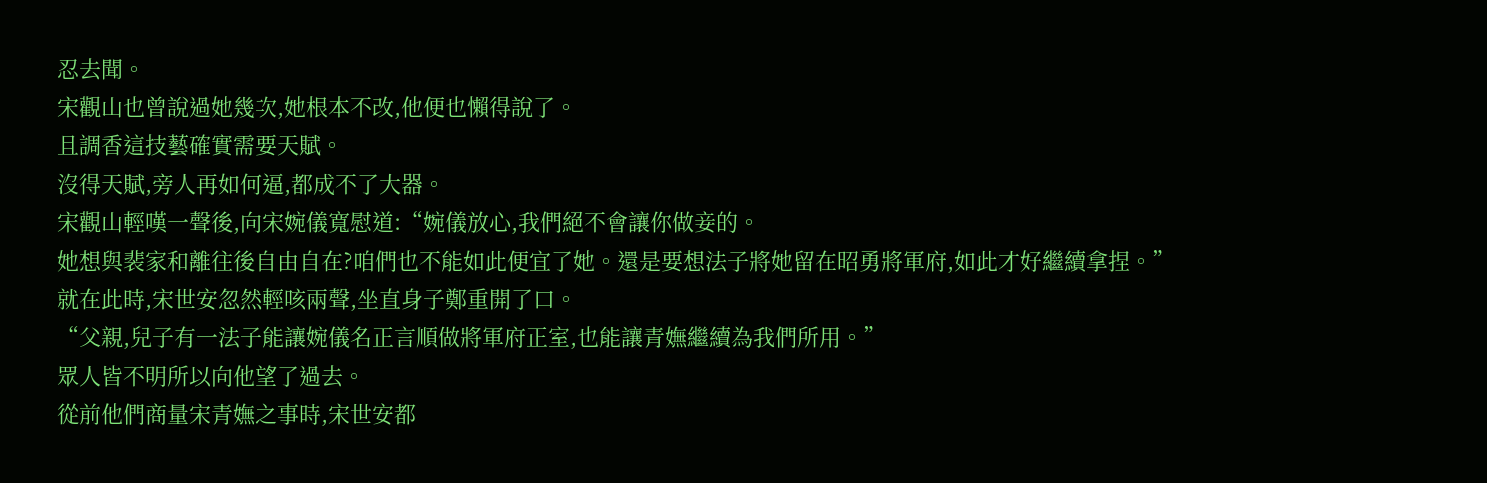忍去聞。
宋觀山也曾說過她幾次,她根本不改,他便也懶得說了。
且調香這技藝確實需要天賦。
沒得天賦,旁人再如何逼,都成不了大器。
宋觀山輕嘆一聲後,向宋婉儀寬慰道:“婉儀放心,我們絕不會讓你做妾的。
她想與裴家和離往後自由自在?咱們也不能如此便宜了她。還是要想法子將她留在昭勇將軍府,如此才好繼續拿捏。”
就在此時,宋世安忽然輕咳兩聲,坐直身子鄭重開了口。
“父親,兒子有一法子能讓婉儀名正言順做將軍府正室,也能讓青嫵繼續為我們所用。”
眾人皆不明所以向他望了過去。
從前他們商量宋青嫵之事時,宋世安都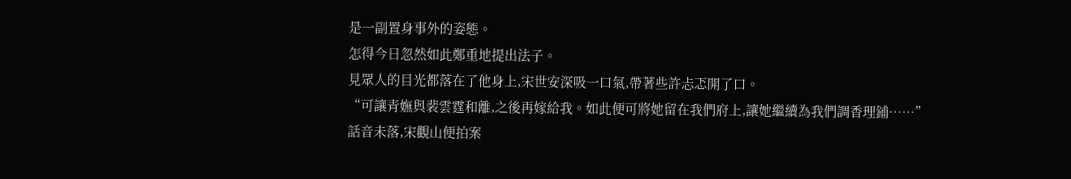是一副置身事外的姿態。
怎得今日忽然如此鄭重地提出法子。
見眾人的目光都落在了他身上,宋世安深吸一口氣,帶著些許忐忑開了口。
“可讓青嫵與裴雲霆和離,之後再嫁給我。如此便可將她留在我們府上,讓她繼續為我們調香理鋪……”
話音未落,宋觀山便拍案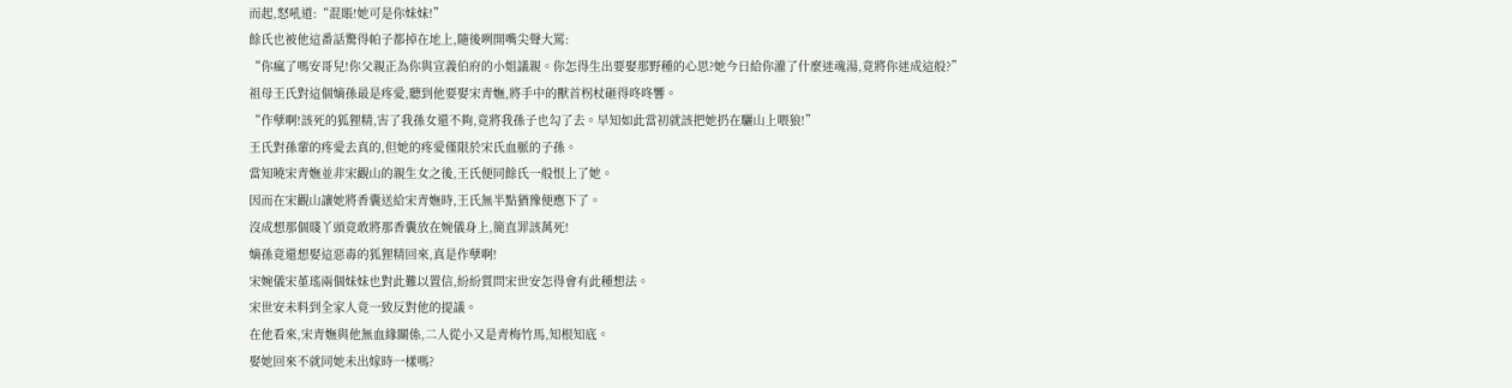而起,怒吼道:“混賬!她可是你妹妹!”
餘氏也被他這番話驚得帕子都掉在地上,隨後咧開嘴尖聲大罵:
“你瘋了嗎安哥兒!你父親正為你與宣義伯府的小姐議親。你怎得生出要娶那野種的心思?她今日給你灌了什麼迷魂湯,竟將你迷成這般?”
祖母王氏對這個嫡孫最是疼愛,聽到他要娶宋青嫵,將手中的獸首柺杖砸得咚咚響。
“作孽啊!該死的狐狸精,害了我孫女還不夠,竟將我孫子也勾了去。早知如此當初就該把她扔在驪山上喂狼!”
王氏對孫輩的疼愛去真的,但她的疼愛僅限於宋氏血脈的子孫。
當知曉宋青嫵並非宋觀山的親生女之後,王氏便同餘氏一般恨上了她。
因而在宋觀山讓她將香囊送給宋青嫵時,王氏無半點猶豫便應下了。
沒成想那個賤丫頭竟敢將那香囊放在婉儀身上,簡直罪該萬死!
嫡孫竟還想娶這惡毒的狐狸精回來,真是作孽啊!
宋婉儀宋堇瑤兩個妹妹也對此難以置信,紛紛質問宋世安怎得會有此種想法。
宋世安未料到全家人竟一致反對他的提議。
在他看來,宋青嫵與他無血緣關係,二人從小又是青梅竹馬,知根知底。
娶她回來不就同她未出嫁時一樣嗎?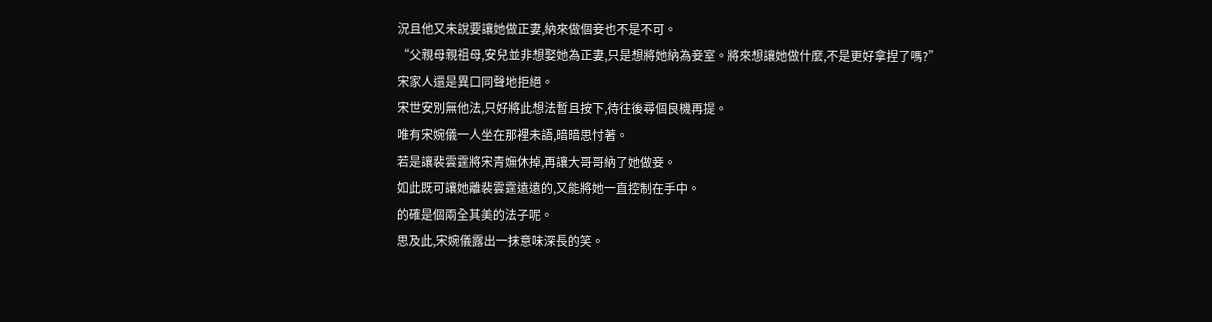況且他又未說要讓她做正妻,納來做個妾也不是不可。
“父親母親祖母,安兒並非想娶她為正妻,只是想將她納為妾室。將來想讓她做什麼,不是更好拿捏了嗎?”
宋家人還是異口同聲地拒絕。
宋世安別無他法,只好將此想法暫且按下,待往後尋個良機再提。
唯有宋婉儀一人坐在那裡未語,暗暗思忖著。
若是讓裴雲霆將宋青嫵休掉,再讓大哥哥納了她做妾。
如此既可讓她離裴雲霆遠遠的,又能將她一直控制在手中。
的確是個兩全其美的法子呢。
思及此,宋婉儀露出一抹意味深長的笑。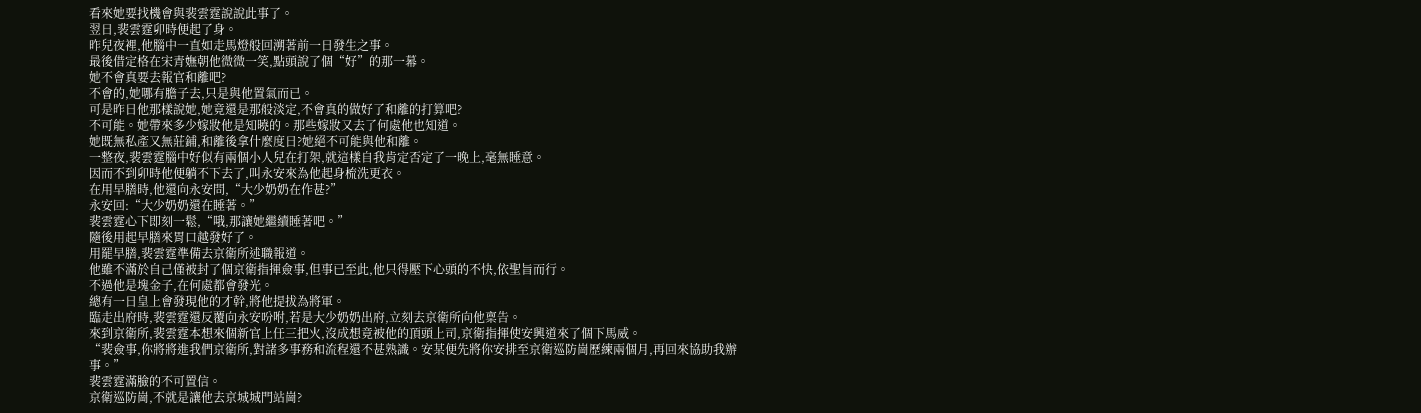看來她要找機會與裴雲霆說說此事了。
翌日,裴雲霆卯時便起了身。
昨兒夜裡,他腦中一直如走馬燈般回溯著前一日發生之事。
最後借定格在宋青嫵朝他微微一笑,點頭說了個“好”的那一幕。
她不會真要去報官和離吧?
不會的,她哪有膽子去,只是與他置氣而已。
可是昨日他那樣說她,她竟還是那般淡定,不會真的做好了和離的打算吧?
不可能。她帶來多少嫁妝他是知曉的。那些嫁妝又去了何處他也知道。
她既無私產又無莊鋪,和離後拿什麼度日?她絕不可能與他和離。
一整夜,裴雲霆腦中好似有兩個小人兒在打架,就這樣自我肯定否定了一晚上,毫無睡意。
因而不到卯時他便躺不下去了,叫永安來為他起身梳洗更衣。
在用早膳時,他還向永安問,“大少奶奶在作甚?”
永安回:“大少奶奶還在睡著。”
裴雲霆心下即刻一鬆,“哦,那讓她繼續睡著吧。”
隨後用起早膳來胃口越發好了。
用罷早膳,裴雲霆準備去京衛所述職報道。
他雖不滿於自己僅被封了個京衛指揮僉事,但事已至此,他只得壓下心頭的不快,依聖旨而行。
不過他是塊金子,在何處都會發光。
總有一日皇上會發現他的才幹,將他提拔為將軍。
臨走出府時,裴雲霆還反覆向永安吩咐,若是大少奶奶出府,立刻去京衛所向他稟告。
來到京衛所,裴雲霆本想來個新官上任三把火,沒成想竟被他的頂頭上司,京衛指揮使安興道來了個下馬威。
“裴僉事,你將將進我們京衛所,對諸多事務和流程還不甚熟識。安某便先將你安排至京衛巡防崗歷練兩個月,再回來協助我辦事。”
裴雲霆滿臉的不可置信。
京衛巡防崗,不就是讓他去京城城門站崗?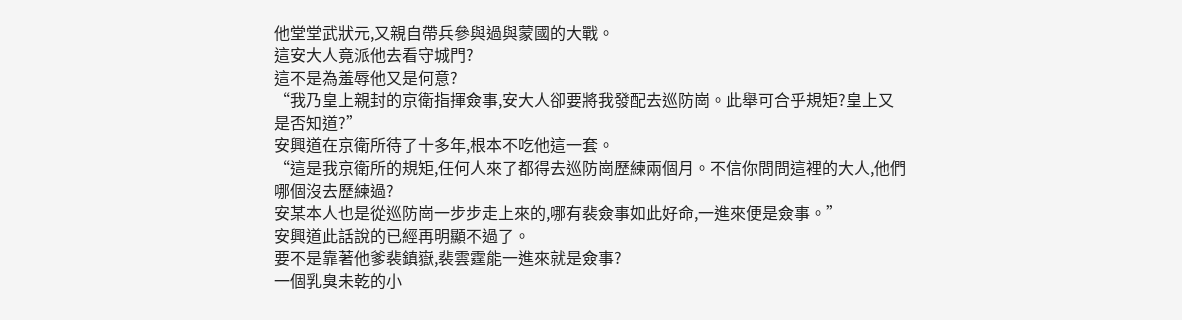他堂堂武狀元,又親自帶兵參與過與蒙國的大戰。
這安大人竟派他去看守城門?
這不是為羞辱他又是何意?
“我乃皇上親封的京衛指揮僉事,安大人卻要將我發配去巡防崗。此舉可合乎規矩?皇上又是否知道?”
安興道在京衛所待了十多年,根本不吃他這一套。
“這是我京衛所的規矩,任何人來了都得去巡防崗歷練兩個月。不信你問問這裡的大人,他們哪個沒去歷練過?
安某本人也是從巡防崗一步步走上來的,哪有裴僉事如此好命,一進來便是僉事。”
安興道此話說的已經再明顯不過了。
要不是靠著他爹裴鎮嶽,裴雲霆能一進來就是僉事?
一個乳臭未乾的小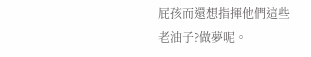屁孩而還想指揮他們這些老油子?做夢呢。